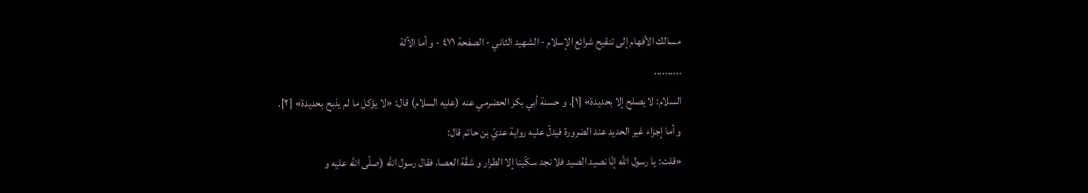مسالك الأفهام إلى تنقيح شرائع الإسلام - الشهيد الثاني - الصفحة ٤٧١ - و أما الآلة
..........
السلام: لا يصلح إلا بحديدة» [١]. و حسنة أبي بكر الحضرمي عنه (عليه السلام) قال: «لا يؤكل ما لم يذبح بحديدة» [٢].
و أما إجزاء غير الحديد عند الضرورة فيدلّ عليه رواية عديّ بن حاتم قال:
«قلت: يا رسول اللّه إنّا نصيد الصيد فلا نجد سكّينا إلا الطرار و شقّة العصا، فقال رسول اللّه (صلّى اللّه عليه و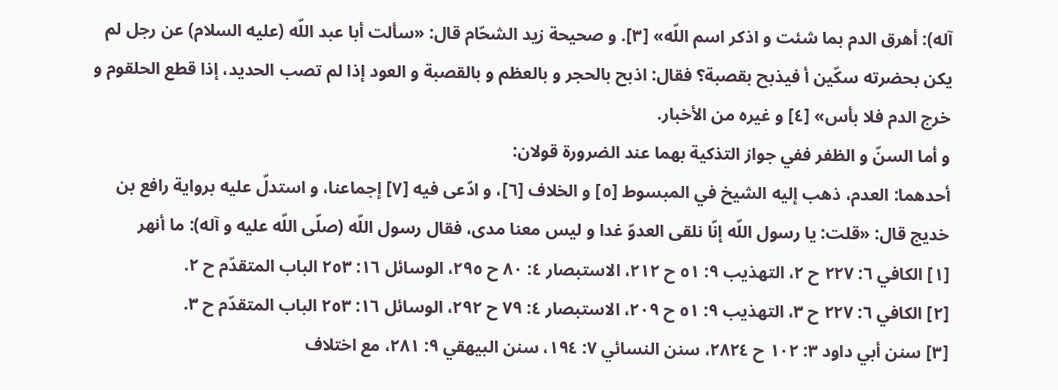آله): أهرق الدم بما شئت و اذكر اسم اللّه» [٣]. و صحيحة زيد الشحّام قال: «سألت أبا عبد اللّه (عليه السلام) عن رجل لم يكن بحضرته سكّين أ فيذبح بقصبة؟ فقال: اذبح بالحجر و بالعظم و بالقصبة و العود إذا لم تصب الحديد، إذا قطع الحلقوم و خرج الدم فلا بأس» [٤] و غيره من الأخبار.
و أما السنّ و الظفر ففي جواز التذكية بهما عند الضرورة قولان:
أحدهما: العدم، ذهب إليه الشيخ في المبسوط [٥] و الخلاف [٦]، و ادّعى فيه [٧] إجماعنا، و استدلّ عليه برواية رافع بن خديج قال: «قلت: يا رسول اللّه إنّا نلقى العدوّ غدا و ليس معنا مدى، فقال رسول اللّه (صلّى اللّه عليه و آله): ما أنهر
[١] الكافي ٦: ٢٢٧ ح ٢، التهذيب ٩: ٥١ ح ٢١٢، الاستبصار ٤: ٨٠ ح ٢٩٥، الوسائل ١٦: ٢٥٣ الباب المتقدّم ح ٢.
[٢] الكافي ٦: ٢٢٧ ح ٣، التهذيب ٩: ٥١ ح ٢٠٩، الاستبصار ٤: ٧٩ ح ٢٩٢، الوسائل ١٦: ٢٥٣ الباب المتقدّم ح ٣.
[٣] سنن أبي داود ٣: ١٠٢ ح ٢٨٢٤، سنن النسائي ٧: ١٩٤، سنن البيهقي ٩: ٢٨١، مع اختلاف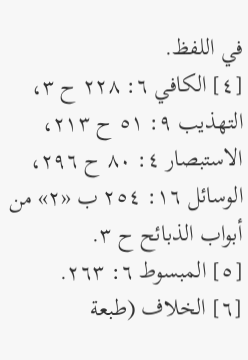في اللفظ.
[٤] الكافي ٦: ٢٢٨ ح ٣، التهذيب ٩: ٥١ ح ٢١٣، الاستبصار ٤: ٨٠ ح ٢٩٦، الوسائل ١٦: ٢٥٤ ب «٢» من أبواب الذبائح ح ٣.
[٥] المبسوط ٦: ٢٦٣.
[٦] الخلاف (طبعة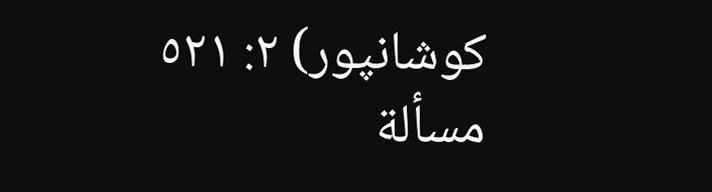كوشانپور) ٢: ٥٢١ مسألة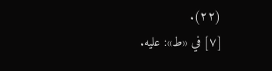(٢٢).
[٧] في «ط»: عليه.